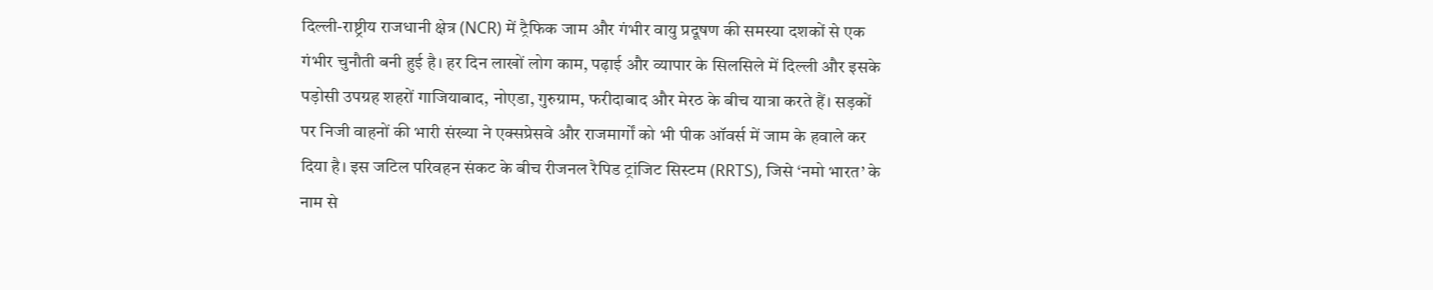दिल्ली-राष्ट्रीय राजधानी क्षेत्र (NCR) में ट्रैफिक जाम और गंभीर वायु प्रदूषण की समस्या दशकों से एक गंभीर चुनौती बनी हुई है। हर दिन लाखों लोग काम, पढ़ाई और व्यापार के सिलसिले में दिल्ली और इसके पड़ोसी उपग्रह शहरों गाजियाबाद, नोएडा, गुरुग्राम, फरीदाबाद और मेरठ के बीच यात्रा करते हैं। सड़कों पर निजी वाहनों की भारी संख्या ने एक्सप्रेसवे और राजमार्गों को भी पीक ऑवर्स में जाम के हवाले कर दिया है। इस जटिल परिवहन संकट के बीच रीजनल रैपिड ट्रांजिट सिस्टम (RRTS), जिसे ‘नमो भारत’ के नाम से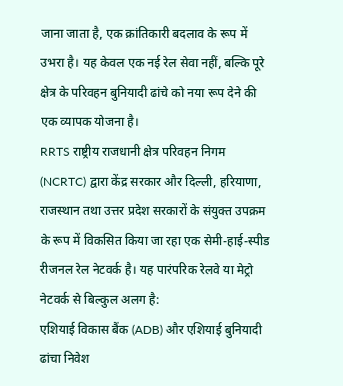जाना जाता है, एक क्रांतिकारी बदलाव के रूप में उभरा है। यह केवल एक नई रेल सेवा नहीं, बल्कि पूरे क्षेत्र के परिवहन बुनियादी ढांचे को नया रूप देने की एक व्यापक योजना है।
RRTS राष्ट्रीय राजधानी क्षेत्र परिवहन निगम (NCRTC) द्वारा केंद्र सरकार और दिल्ली, हरियाणा, राजस्थान तथा उत्तर प्रदेश सरकारों के संयुक्त उपक्रम के रूप में विकसित किया जा रहा एक सेमी-हाई-स्पीड रीजनल रेल नेटवर्क है। यह पारंपरिक रेलवे या मेट्रो नेटवर्क से बिल्कुल अलग है:
एशियाई विकास बैंक (ADB) और एशियाई बुनियादी ढांचा निवेश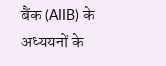बैंक (AIIB) के अध्ययनों के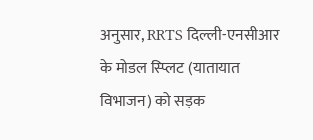अनुसार, RRTS दिल्ली-एनसीआर के मोडल स्प्लिट (यातायात विभाजन) को सड़क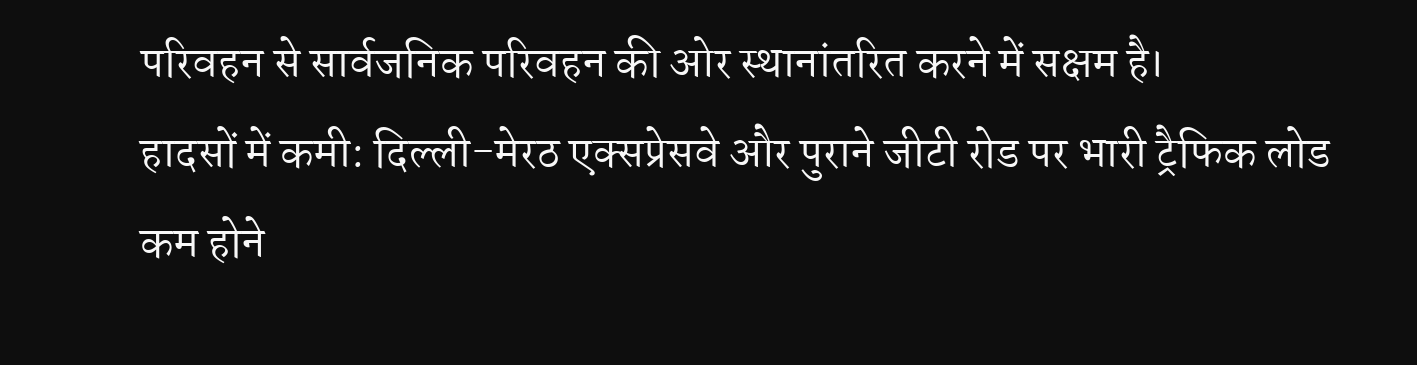परिवहन से सार्वजनिक परिवहन की ओर स्थानांतरित करने में सक्षम है।
हादसों में कमी: दिल्ली-मेरठ एक्सप्रेसवे और पुराने जीटी रोड पर भारी ट्रैफिक लोड कम होने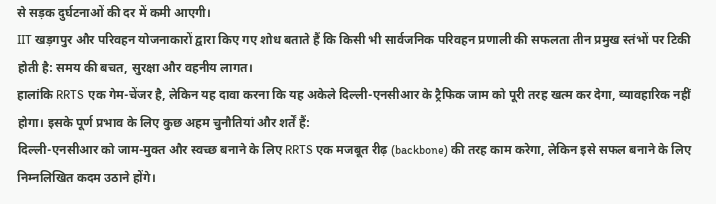से सड़क दुर्घटनाओं की दर में कमी आएगी।
IIT खड़गपुर और परिवहन योजनाकारों द्वारा किए गए शोध बताते हैं कि किसी भी सार्वजनिक परिवहन प्रणाली की सफलता तीन प्रमुख स्तंभों पर टिकी होती है: समय की बचत, सुरक्षा और वहनीय लागत।
हालांकि RRTS एक गेम-चेंजर है, लेकिन यह दावा करना कि यह अकेले दिल्ली-एनसीआर के ट्रैफिक जाम को पूरी तरह खत्म कर देगा, व्यावहारिक नहीं होगा। इसके पूर्ण प्रभाव के लिए कुछ अहम चुनौतियां और शर्तें हैं:
दिल्ली-एनसीआर को जाम-मुक्त और स्वच्छ बनाने के लिए RRTS एक मजबूत रीढ़ (backbone) की तरह काम करेगा, लेकिन इसे सफल बनाने के लिए निम्नलिखित कदम उठाने होंगे।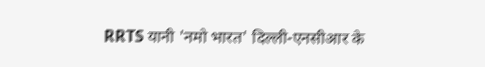RRTS यानी 'नमो भारत' दिल्ली-एनसीआर के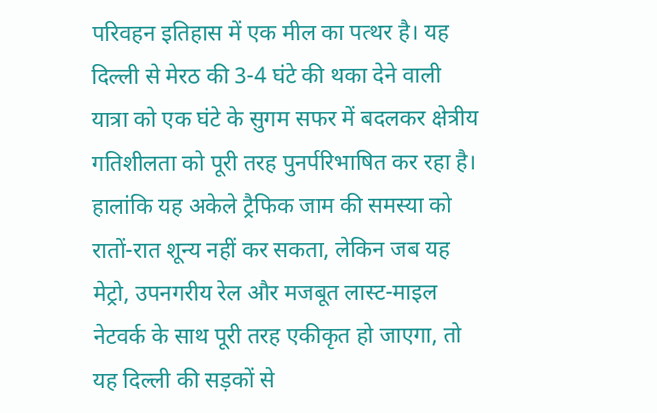परिवहन इतिहास में एक मील का पत्थर है। यह दिल्ली से मेरठ की 3-4 घंटे की थका देने वाली यात्रा को एक घंटे के सुगम सफर में बदलकर क्षेत्रीय गतिशीलता को पूरी तरह पुनर्परिभाषित कर रहा है। हालांकि यह अकेले ट्रैफिक जाम की समस्या को रातों-रात शून्य नहीं कर सकता, लेकिन जब यह मेट्रो, उपनगरीय रेल और मजबूत लास्ट-माइल नेटवर्क के साथ पूरी तरह एकीकृत हो जाएगा, तो यह दिल्ली की सड़कों से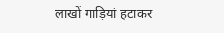लाखों गाड़ियां हटाकर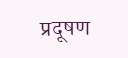प्रदूषण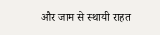और जाम से स्थायी राहत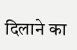दिलाने का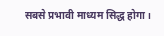सबसे प्रभावी माध्यम सिद्ध होगा।